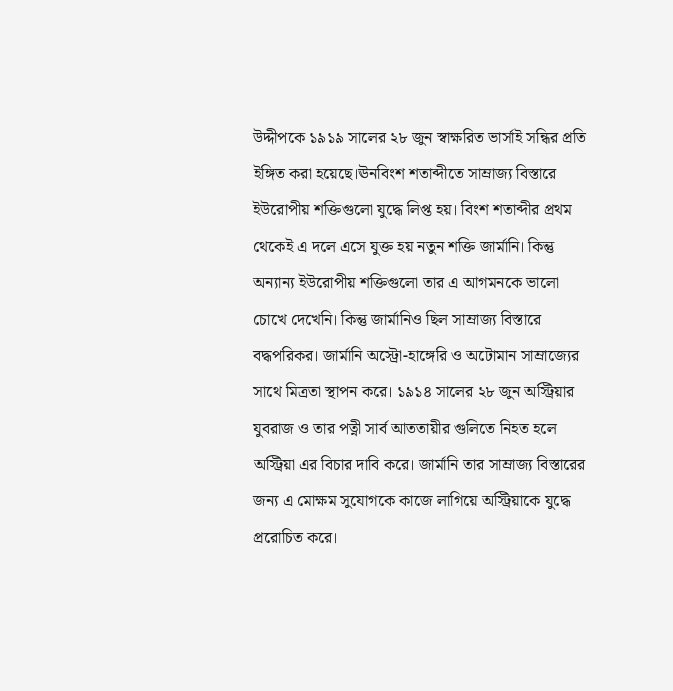উদ্দীপকে ১৯১৯ সালের ২৮ জুন স্বাক্ষরিত ভার্সাই সন্ধির প্রতি ইঙ্গিত করা হয়েছে।ঊনবিংশ শতাব্দীতে সাম্রাজ্য বিস্তারে ইউরোপীয় শক্তিগুলো যুদ্ধে লিপ্ত হয়। বিংশ শতাব্দীর প্রথম থেকেই এ দলে এসে যুক্ত হয় নতুন শক্তি জার্মানি। কিন্তু অন্যান্য ইউরোপীয় শক্তিগুলো তার এ আগমনকে ভালো চোখে দেখেনি। কিন্তু জার্মানিও ছিল সাম্রাজ্য বিস্তারে বদ্ধপরিকর। জার্মানি অস্ট্রো-হাঙ্গেরি ও অটোমান সাম্রাজ্যের সাথে মিত্রতা স্থাপন করে। ১৯১৪ সালের ২৮ জুন অস্ট্রিয়ার যুবরাজ ও তার পত্নী সার্ব আততায়ীর গুলিতে নিহত হলে অস্ট্রিয়া এর বিচার দাবি করে। জার্মানি তার সাম্রাজ্য বিস্তারের জন্য এ মোক্ষম সুযোগকে কাজে লাগিয়ে অস্ট্রিয়াকে যুদ্ধে প্ররোচিত করে।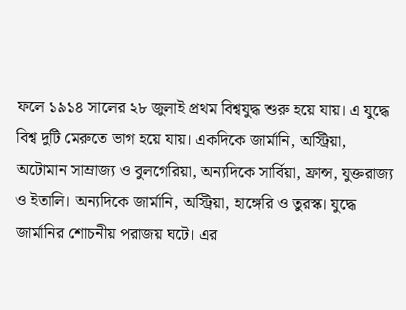ফলে ১৯১৪ সালের ২৮ জুলাই প্রথম বিশ্বযুদ্ধ শুরু হয়ে যায়। এ যুদ্ধে বিশ্ব দুটি মেরুতে ভাগ হয়ে যায়। একদিকে জার্মানি, অস্ট্রিয়া, অটোমান সাম্রাজ্য ও বুলগেরিয়া, অন্যদিকে সার্বিয়া, ফ্রান্স, যুক্তরাজ্য ও ইতালি। অন্যদিকে জার্মানি, অস্ট্রিয়া, হাঙ্গেরি ও তুরস্ক। যুদ্ধে জার্মানির শোচনীয় পরাজয় ঘটে। এর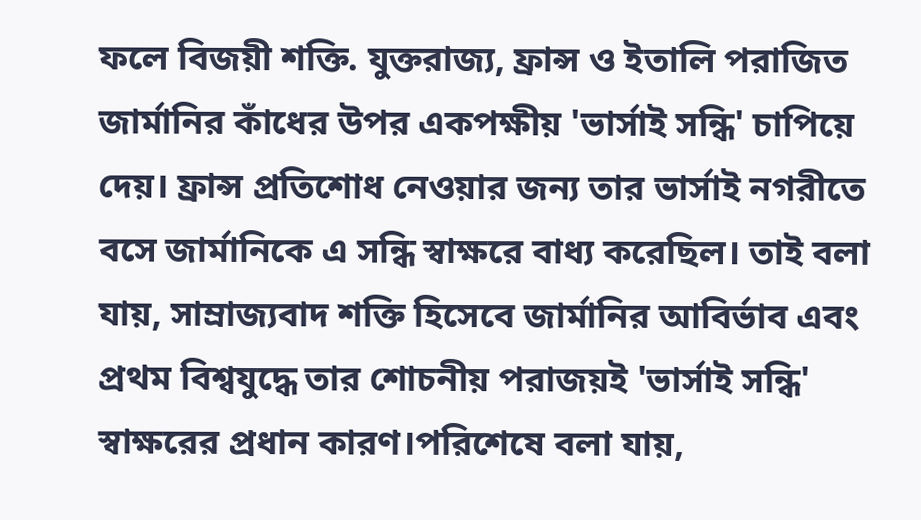ফলে বিজয়ী শক্তি. যুক্তরাজ্য, ফ্রান্স ও ইতালি পরাজিত জার্মানির কাঁধের উপর একপক্ষীয় 'ভার্সাই সন্ধি' চাপিয়ে দেয়। ফ্রান্স প্রতিশোধ নেওয়ার জন্য তার ভার্সাই নগরীতে বসে জার্মানিকে এ সন্ধি স্বাক্ষরে বাধ্য করেছিল। তাই বলা যায়, সাম্রাজ্যবাদ শক্তি হিসেবে জার্মানির আবির্ভাব এবং প্রথম বিশ্বযুদ্ধে তার শোচনীয় পরাজয়ই 'ভার্সাই সন্ধি' স্বাক্ষরের প্রধান কারণ।পরিশেষে বলা যায়,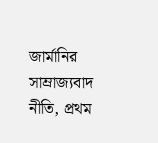জার্মানির সাম্রাজ্যবাদ নীতি, প্রথম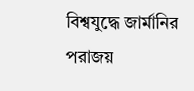বিশ্বযুদ্ধে জার্মানির পরাজয়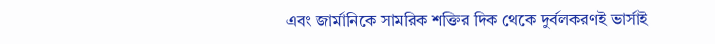এবং জার্মানিকে সামরিক শক্তির দিক থেকে দুর্বলকরণই ভার্সাই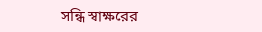সন্ধি স্বাক্ষরের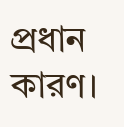প্রধান কারণ।